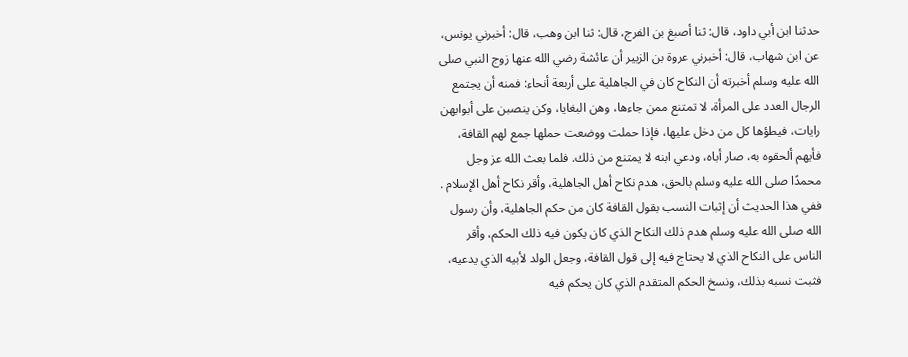حدثنا ابن أبي داود، قال: ثنا أصبغ بن الفرج، قال: ثنا ابن وهب، قال: أخبرني يونس، عن ابن شهاب، قال: أخبرني عروة بن الزبير أن عائشة رضي الله عنها زوج النبي صلى الله عليه وسلم أخبرته أن النكاح كان في الجاهلية على أربعة أنحاء: فمنه أن يجتمع الرجال العدد على المرأة، لا تمتنع ممن جاءها، وهن البغايا، وكن ينصبن على أبوابهن رايات، فيطؤها كل من دخل عليها، فإذا حملت ووضعت حملها جمع لهم القافة، فأيهم ألحقوه به، صار أباه، ودعي ابنه لا يمتنع من ذلك. فلما بعث الله عز وجل محمدًا صلى الله عليه وسلم بالحق، هدم نكاح أهل الجاهلية، وأقر نكاح أهل الإسلام . ففي هذا الحديث أن إثبات النسب بقول القافة كان من حكم الجاهلية، وأن رسول الله صلى الله عليه وسلم هدم ذلك النكاح الذي كان يكون فيه ذلك الحكم، وأقر الناس على النكاح الذي لا يحتاج فيه إلى قول القافة، وجعل الولد لأبيه الذي يدعيه، فثبت نسبه بذلك، ونسخ الحكم المتقدم الذي كان يحكم فيه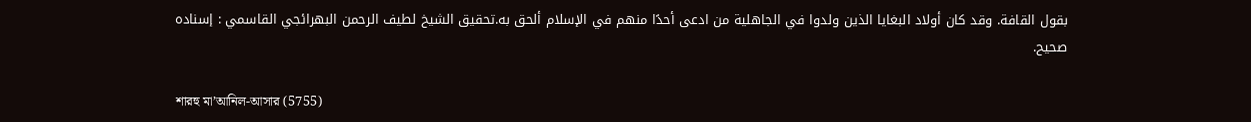بقول القافة. وقد كان أولاد البغايا الذين ولدوا في الجاهلية من ادعى أحدًا منهم في الإسلام ألحق به.تحقيق الشيخ لطيف الرحمن البهرائجي القاسمي : إسناده صحيح.

শারহু মা’আনিল-আসার (5755)